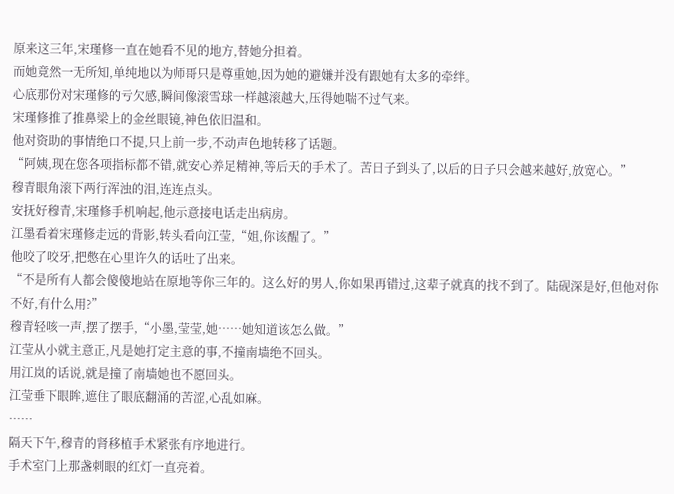原来这三年,宋瑾修一直在她看不见的地方,替她分担着。
而她竟然一无所知,单纯地以为师哥只是尊重她,因为她的避嫌并没有跟她有太多的牵绊。
心底那份对宋瑾修的亏欠感,瞬间像滚雪球一样越滚越大,压得她喘不过气来。
宋瑾修推了推鼻梁上的金丝眼镜,神色依旧温和。
他对资助的事情绝口不提,只上前一步,不动声色地转移了话题。
“阿姨,现在您各项指标都不错,就安心养足精神,等后天的手术了。苦日子到头了,以后的日子只会越来越好,放宽心。”
穆青眼角滚下两行浑浊的泪,连连点头。
安抚好穆青,宋瑾修手机响起,他示意接电话走出病房。
江墨看着宋瑾修走远的背影,转头看向江莹,“姐,你该醒了。”
他咬了咬牙,把憋在心里许久的话吐了出来。
“不是所有人都会傻傻地站在原地等你三年的。这么好的男人,你如果再错过,这辈子就真的找不到了。陆砚深是好,但他对你不好,有什么用?”
穆青轻咳一声,摆了摆手,“小墨,莹莹,她……她知道该怎么做。”
江莹从小就主意正,凡是她打定主意的事,不撞南墙绝不回头。
用江岚的话说,就是撞了南墙她也不愿回头。
江莹垂下眼眸,遮住了眼底翻涌的苦涩,心乱如麻。
……
隔天下午,穆青的肾移植手术紧张有序地进行。
手术室门上那盏刺眼的红灯一直亮着。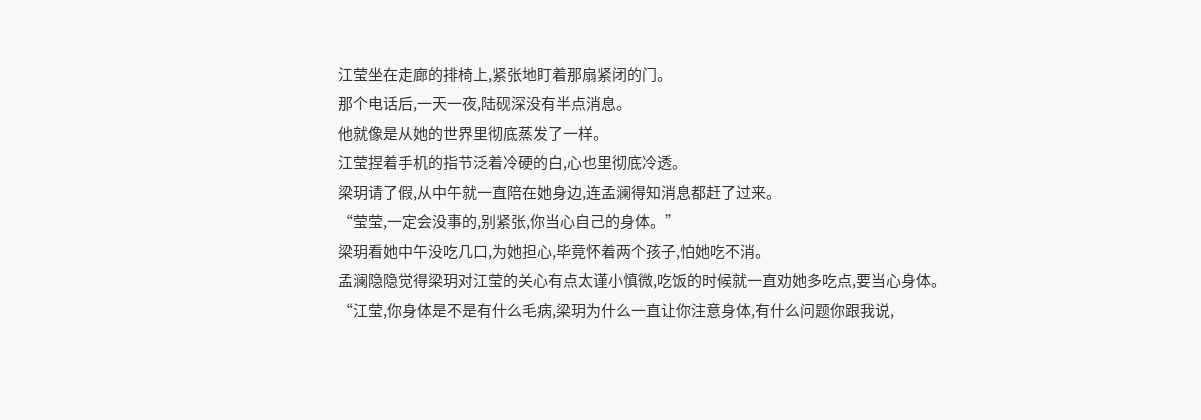江莹坐在走廊的排椅上,紧张地盯着那扇紧闭的门。
那个电话后,一天一夜,陆砚深没有半点消息。
他就像是从她的世界里彻底蒸发了一样。
江莹捏着手机的指节泛着冷硬的白,心也里彻底冷透。
梁玥请了假,从中午就一直陪在她身边,连孟澜得知消息都赶了过来。
“莹莹,一定会没事的,别紧张,你当心自己的身体。”
梁玥看她中午没吃几口,为她担心,毕竟怀着两个孩子,怕她吃不消。
孟澜隐隐觉得梁玥对江莹的关心有点太谨小慎微,吃饭的时候就一直劝她多吃点,要当心身体。
“江莹,你身体是不是有什么毛病,梁玥为什么一直让你注意身体,有什么问题你跟我说,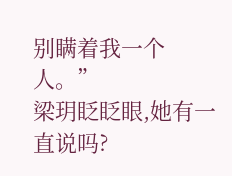别瞒着我一个人。”
梁玥眨眨眼,她有一直说吗?